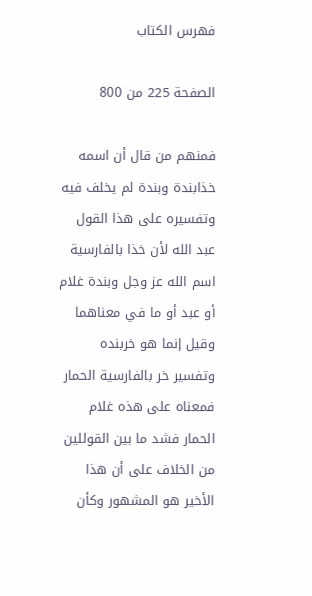فهرس الكتاب

الصفحة 225 من 800

فمنهم من قال أن اسمه خذابندة وبندة لم يخلف فيه وتفسيره على هذا القول عبد الله لأن خذا بالفارسية اسم الله عز وجل وبندة غلام أو عبد أو ما في معناهما وقيل إنما هو خربنده وتفسير خر بالفارسية الحمار فمعناه على هذه غلام الحمار فشد ما بين القوللين من الخلاف على أن هذا الأخير هو المشهور وكأن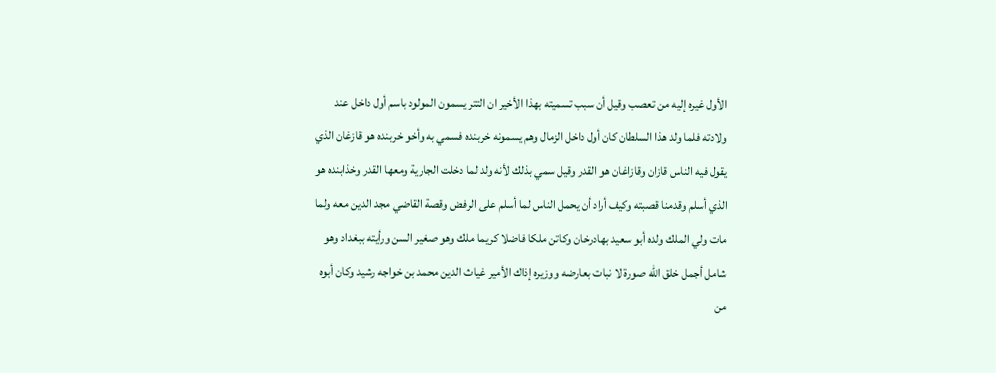الأول غيره إليه من تعصب وقيل أن سبب تسميته بهذا الأخير ان التتر يسمون المولود باسم أول داخل عند ولادته فلما ولد هذا السلطان كان أول داخل الزمال وهم يسمونه خربنده فسمي به وأخو خربنده هو قازغان الذي يقول فيه الناس قازان وقازاغان هو القدر وقيل سمي بذلك لأنه ولد لما دخلت الجارية ومعها القدر وخذابنده هو الذي أسلم وقدمنا قصبته وكيف أراد أن يحمل الناس لما أسلم على الرفض وقصة القاضي مجد الدين معه ولما مات ولي الملك ولده أبو سعيد بهادرخان وكاتن ملكا فاضلا كريما ملك وهو صغير السن ورأيته ببغداد وهو شامل أجمل خلق الله صورة لا نبات بعارضه ووزيره إذاك الأمير غياث الدين محمد بن خواجه رشيد وكان أبوه من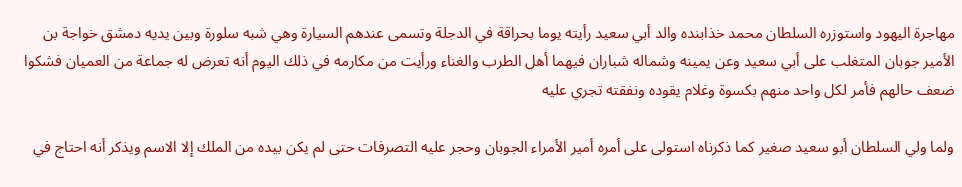مهاجرة اليهود واستوزره السلطان محمد خذابنده والد أبي سعيد رأيته يوما بحراقة في الدجلة وتسمى عندهم السيارة وهي شبه سلورة وبين يديه دمشق خواجة بن الأمير جوبان المتغلب على أبي سعيد وعن يمينه وشماله شباران فيهما أهل الطرب والغناء ورأيت من مكارمه في ذلك اليوم أنه تعرض له جماعة من العميان فشكوا ضعف حالهم فأمر لكل واحد منهم بكسوة وغلام يقوده ونفقته تجري عليه

ولما ولي السلطان أبو سعيد صغير كما ذكرناه استولى على أمره أمير الأمراء الجوبان وحجر عليه التصرفات حتى لم يكن بيده من الملك إلا الاسم ويذكر أنه احتاج في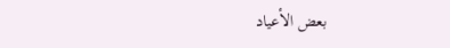بعض الأعياد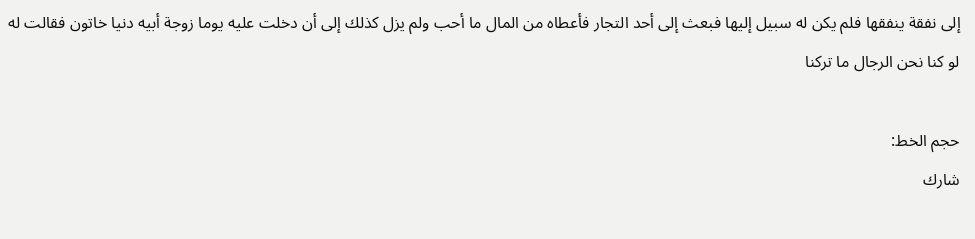إلى نفقة ينفقها فلم يكن له سبيل إليها فبعث إلى أحد التجار فأعطاه من المال ما أحب ولم يزل كذلك إلى أن دخلت عليه يوما زوجة أبيه دنيا خاتون فقالت له لو كنا نحن الرجال ما تركنا

حجم الخط:
شارك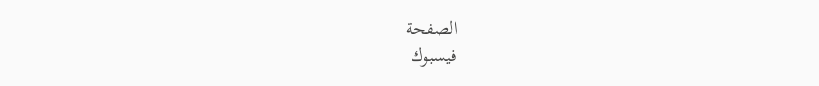الصفحة
فيسبوك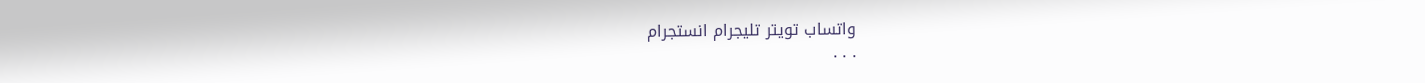واتساب تويتر تليجرام انستجرام
. . .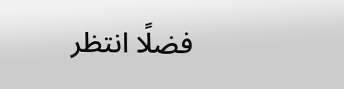فضلًا انتظر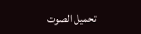تحميل الصوت